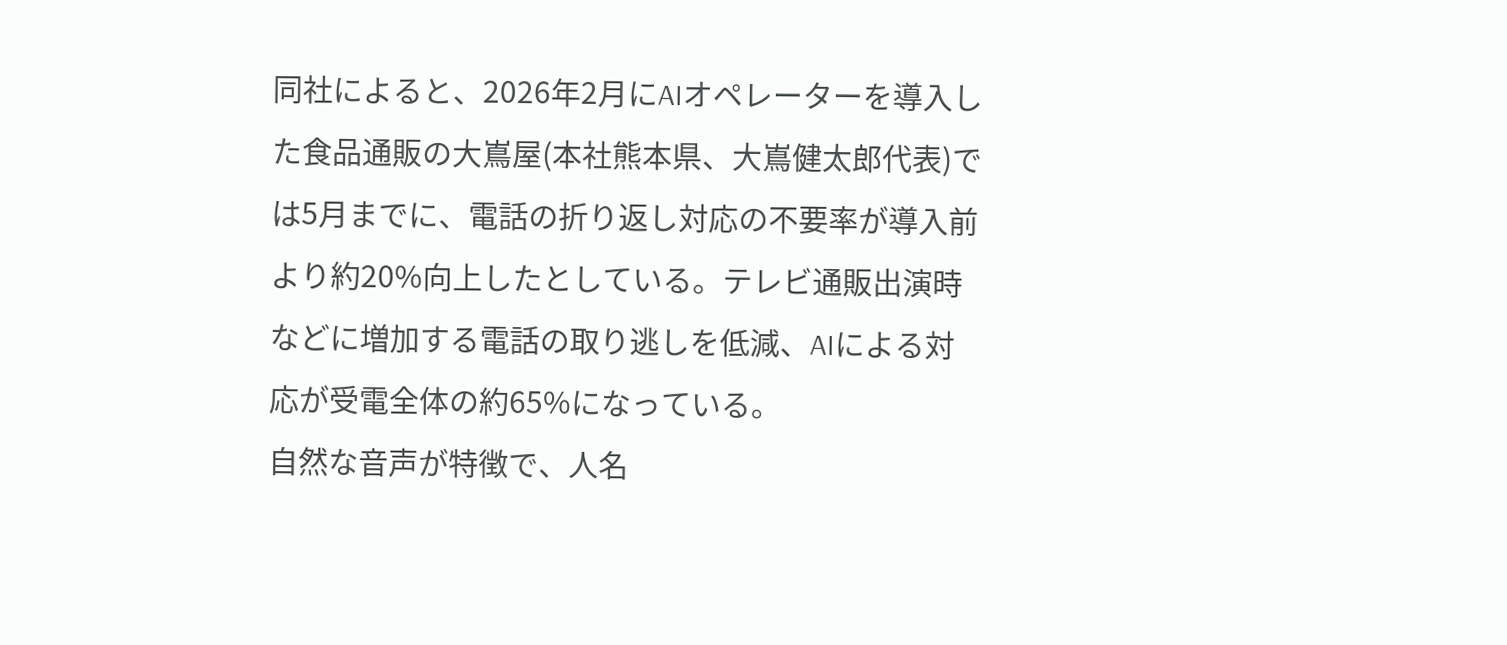同社によると、2026年2月にAIオペレーターを導入した食品通販の大嶌屋(本社熊本県、大嶌健太郎代表)では5月までに、電話の折り返し対応の不要率が導入前より約20%向上したとしている。テレビ通販出演時などに増加する電話の取り逃しを低減、AIによる対応が受電全体の約65%になっている。
自然な音声が特徴で、人名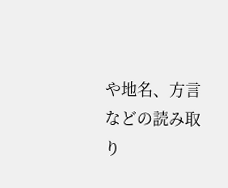や地名、方言などの読み取り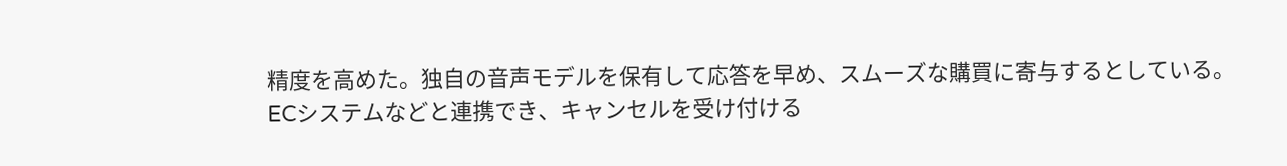精度を高めた。独自の音声モデルを保有して応答を早め、スムーズな購買に寄与するとしている。
ECシステムなどと連携でき、キャンセルを受け付ける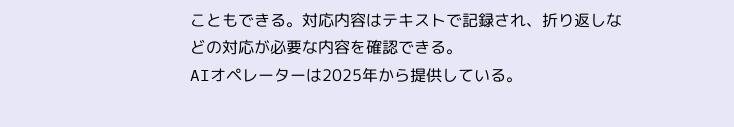こともできる。対応内容はテキストで記録され、折り返しなどの対応が必要な内容を確認できる。
AIオペレーターは2025年から提供している。